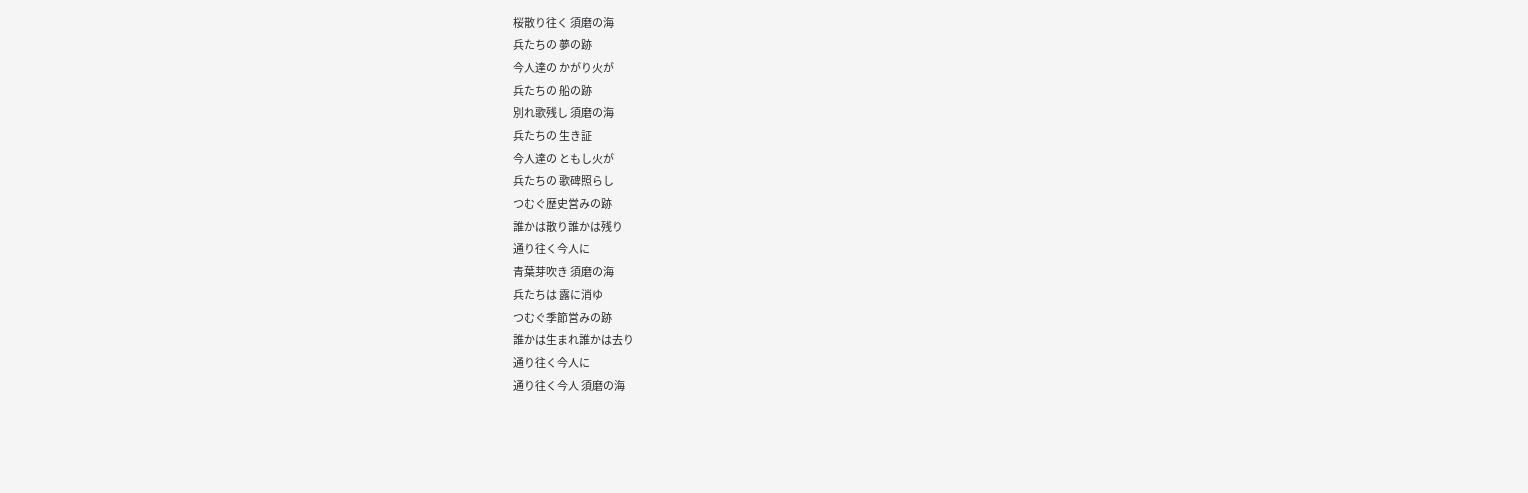桜散り往く 須磨の海
兵たちの 夢の跡
今人達の かがり火が
兵たちの 船の跡
別れ歌残し 須磨の海
兵たちの 生き証
今人達の ともし火が
兵たちの 歌碑照らし
つむぐ歴史営みの跡
誰かは散り誰かは残り
通り往く今人に
青葉芽吹き 須磨の海
兵たちは 露に消ゆ
つむぐ季節営みの跡
誰かは生まれ誰かは去り
通り往く今人に
通り往く今人 須磨の海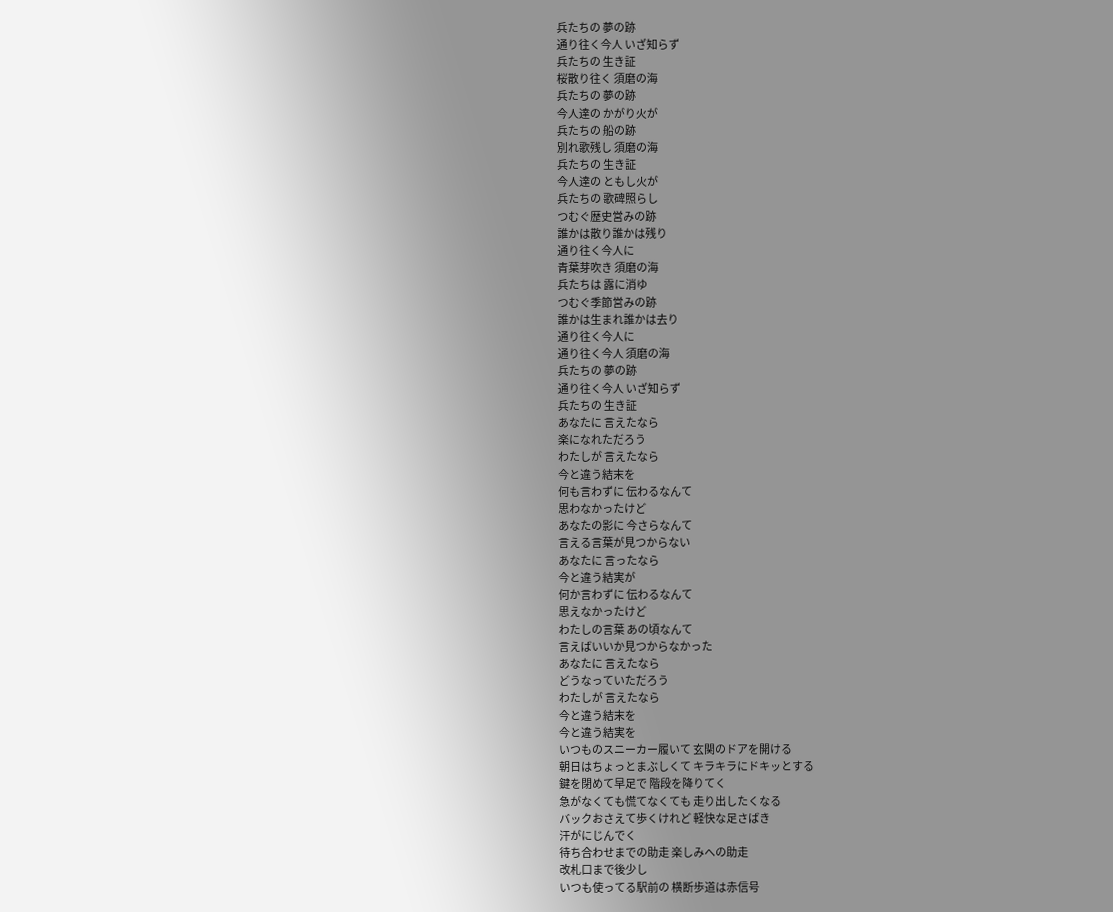兵たちの 夢の跡
通り往く今人 いざ知らず
兵たちの 生き証
桜散り往く 須磨の海
兵たちの 夢の跡
今人達の かがり火が
兵たちの 船の跡
別れ歌残し 須磨の海
兵たちの 生き証
今人達の ともし火が
兵たちの 歌碑照らし
つむぐ歴史営みの跡
誰かは散り誰かは残り
通り往く今人に
青葉芽吹き 須磨の海
兵たちは 露に消ゆ
つむぐ季節営みの跡
誰かは生まれ誰かは去り
通り往く今人に
通り往く今人 須磨の海
兵たちの 夢の跡
通り往く今人 いざ知らず
兵たちの 生き証
あなたに 言えたなら
楽になれただろう
わたしが 言えたなら
今と違う結末を
何も言わずに 伝わるなんて
思わなかったけど
あなたの影に 今さらなんて
言える言葉が見つからない
あなたに 言ったなら
今と違う結実が
何か言わずに 伝わるなんて
思えなかったけど
わたしの言葉 あの頃なんて
言えばいいか見つからなかった
あなたに 言えたなら
どうなっていただろう
わたしが 言えたなら
今と違う結末を
今と違う結実を
いつものスニーカー履いて 玄関のドアを開ける
朝日はちょっとまぶしくて キラキラにドキッとする
鍵を閉めて早足で 階段を降りてく
急がなくても慌てなくても 走り出したくなる
バックおさえて歩くけれど 軽快な足さばき
汗がにじんでく
待ち合わせまでの助走 楽しみへの助走
改札口まで後少し
いつも使ってる駅前の 横断歩道は赤信号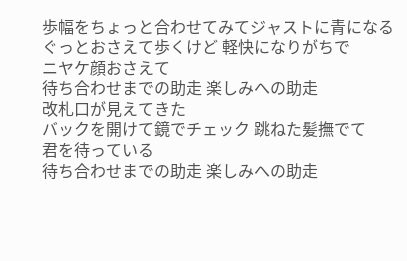歩幅をちょっと合わせてみてジャストに青になる
ぐっとおさえて歩くけど 軽快になりがちで
ニヤケ顔おさえて
待ち合わせまでの助走 楽しみへの助走
改札口が見えてきた
バックを開けて鏡でチェック 跳ねた髪撫でて
君を待っている
待ち合わせまでの助走 楽しみへの助走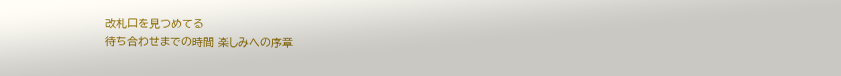改札口を見つめてる
待ち合わせまでの時間 楽しみへの序章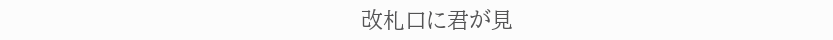改札口に君が見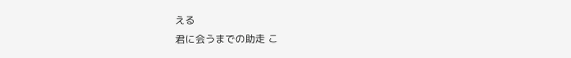える
君に会うまでの助走 こ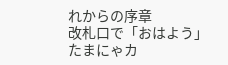れからの序章
改札口で「おはよう」
たまにゃカ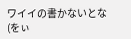ワイイの書かないとな(をぃ